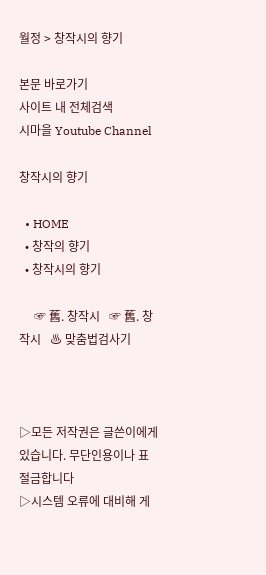월정 > 창작시의 향기

본문 바로가기
사이트 내 전체검색
시마을 Youtube Channel

창작시의 향기

  • HOME
  • 창작의 향기
  • 창작시의 향기

     ☞ 舊. 창작시   ☞ 舊. 창작시   ♨ 맞춤법검사기



▷모든 저작권은 글쓴이에게 있습니다. 무단인용이나 표절금합니다
▷시스템 오류에 대비해 게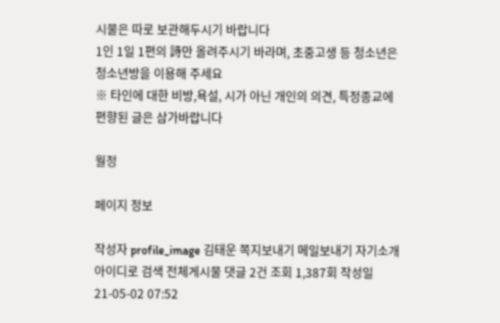시물은 따로 보관해두시기 바랍니다
1인 1일 1편의 詩만 올려주시기 바라며, 초중고생 등 청소년은 청소년방을 이용해 주세요
※ 타인에 대한 비방,욕설, 시가 아닌 개인의 의견, 특정종교에 편향된 글은 삼가바랍니다

월정

페이지 정보

작성자 profile_image 김태운 쪽지보내기 메일보내기 자기소개 아이디로 검색 전체게시물 댓글 2건 조회 1,387회 작성일 21-05-02 07:52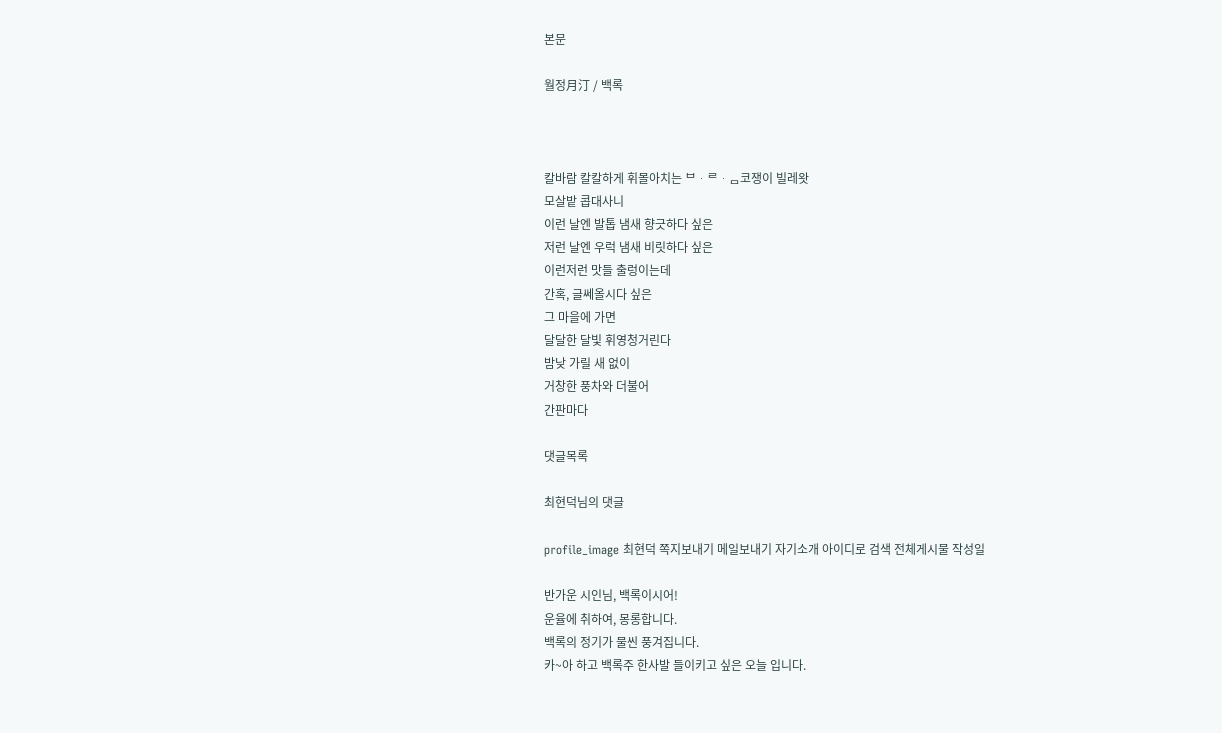본문

월정月汀 / 백록



칼바람 칼칼하게 휘몰아치는 ᄇᆞᄅᆞᆷ코쟁이 빌레왓
모살밭 콥대사니
이런 날엔 발톱 냄새 향긋하다 싶은
저런 날엔 우럭 냄새 비릿하다 싶은
이런저런 맛들 출렁이는데
간혹, 글쎄올시다 싶은
그 마을에 가면
달달한 달빛 휘영청거린다
밤낮 가릴 새 없이
거창한 풍차와 더불어
간판마다

댓글목록

최현덕님의 댓글

profile_image 최현덕 쪽지보내기 메일보내기 자기소개 아이디로 검색 전체게시물 작성일

반가운 시인님, 백록이시어!
운율에 취하여, 몽롱합니다.
백록의 정기가 물씬 풍겨집니다.
카~아 하고 백록주 한사발 들이키고 싶은 오늘 입니다.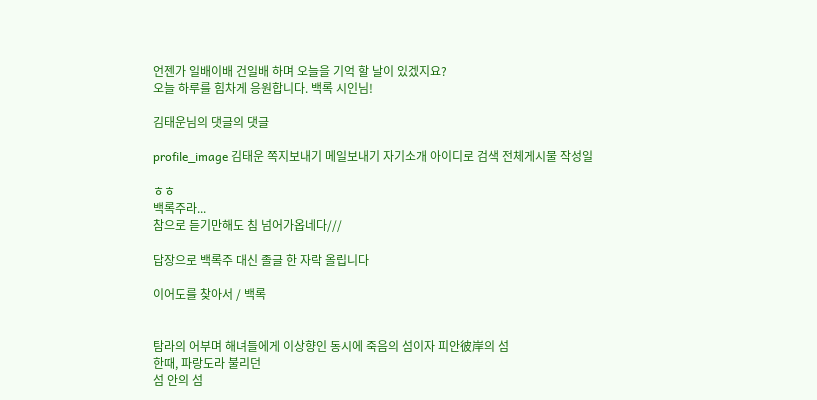언젠가 일배이배 건일배 하며 오늘을 기억 할 날이 있겠지요?
오늘 하루를 힘차게 응원합니다. 백록 시인님!

김태운님의 댓글의 댓글

profile_image 김태운 쪽지보내기 메일보내기 자기소개 아이디로 검색 전체게시물 작성일

ㅎㅎ
백록주라...
참으로 듣기만해도 침 넘어가옵네다///

답장으로 백록주 대신 졸글 한 자락 올립니다

이어도를 찾아서 / 백록


탐라의 어부며 해녀들에게 이상향인 동시에 죽음의 섬이자 피안彼岸의 섬
한때, 파랑도라 불리던
섬 안의 섬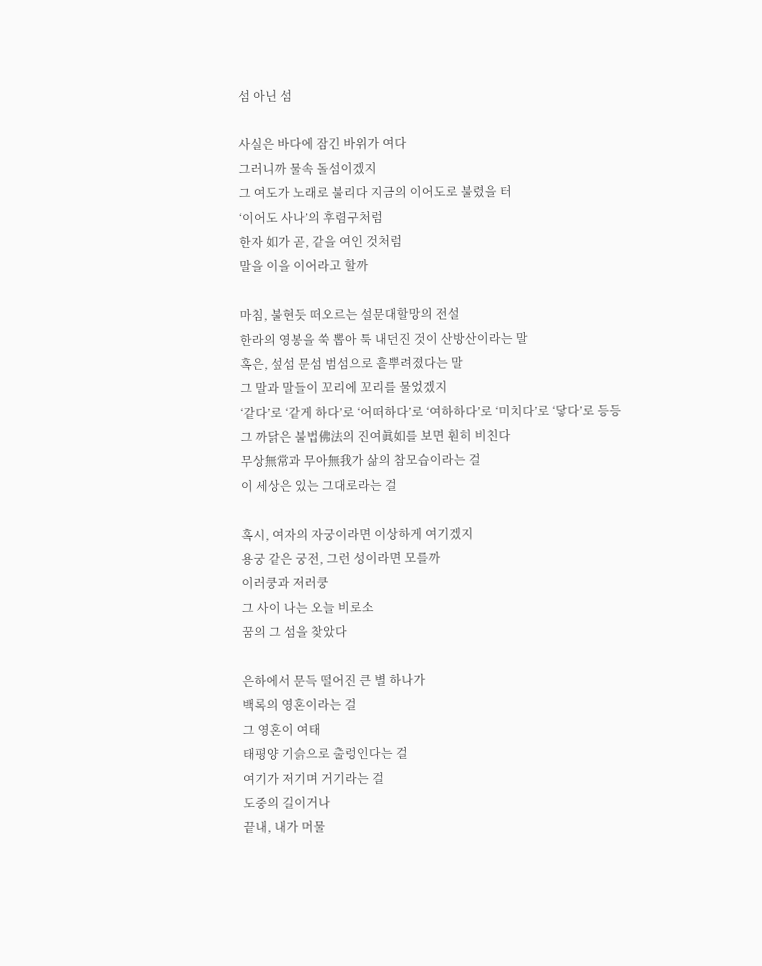섬 아닌 섬

사실은 바다에 잠긴 바위가 여다
그러니까 물속 돌섬이겠지
그 여도가 노래로 불리다 지금의 이어도로 불렸을 터
‘이어도 사나’의 후렴구처럼
한자 如가 곧, 같을 여인 것처럼
말을 이을 이어라고 할까

마침, 불현듯 떠오르는 설문대할망의 전설
한라의 영봉을 쑥 뽑아 툭 내던진 것이 산방산이라는 말
혹은, 섶섬 문섬 범섬으로 흩뿌려졌다는 말
그 말과 말들이 꼬리에 꼬리를 물었겠지
‘같다’로 ‘같게 하다’로 ‘어떠하다’로 ‘여하하다’로 ‘미치다’로 ‘닿다’로 등등
그 까닭은 불법佛法의 진여眞如를 보면 훤히 비친다
무상無常과 무아無我가 삶의 참모습이라는 걸
이 세상은 있는 그대로라는 걸

혹시, 여자의 자궁이라면 이상하게 여기겠지
용궁 같은 궁전, 그런 성이라면 모를까
이러쿵과 저러쿵
그 사이 나는 오늘 비로소
꿈의 그 섬을 찾았다

은하에서 문득 떨어진 큰 별 하나가
백록의 영혼이라는 걸
그 영혼이 여태
태평양 기슭으로 출렁인다는 걸
여기가 저기며 거기라는 걸
도중의 길이거나
끝내, 내가 머물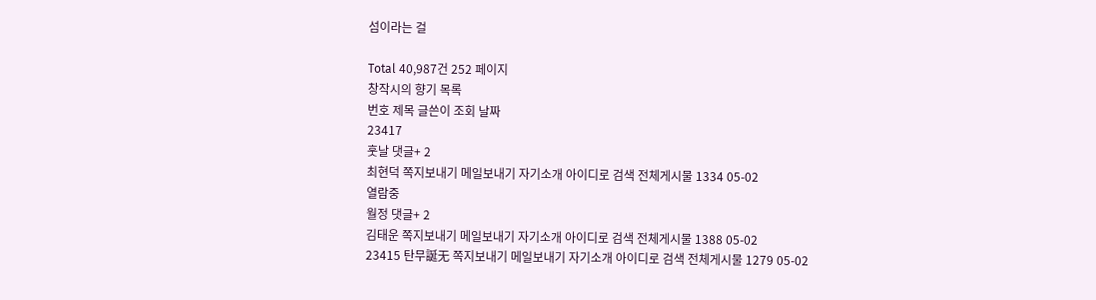섬이라는 걸

Total 40,987건 252 페이지
창작시의 향기 목록
번호 제목 글쓴이 조회 날짜
23417
훗날 댓글+ 2
최현덕 쪽지보내기 메일보내기 자기소개 아이디로 검색 전체게시물 1334 05-02
열람중
월정 댓글+ 2
김태운 쪽지보내기 메일보내기 자기소개 아이디로 검색 전체게시물 1388 05-02
23415 탄무誕无 쪽지보내기 메일보내기 자기소개 아이디로 검색 전체게시물 1279 05-02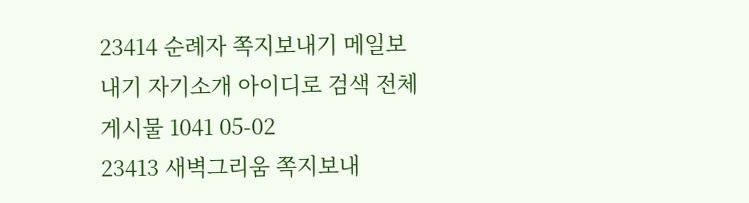23414 순례자 쪽지보내기 메일보내기 자기소개 아이디로 검색 전체게시물 1041 05-02
23413 새벽그리움 쪽지보내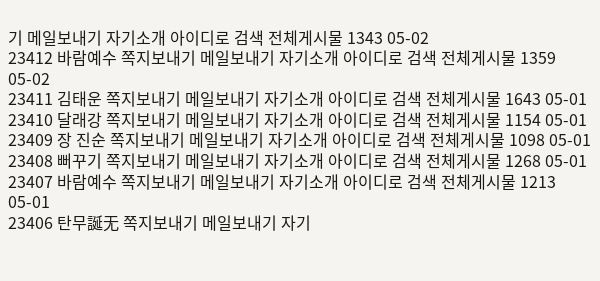기 메일보내기 자기소개 아이디로 검색 전체게시물 1343 05-02
23412 바람예수 쪽지보내기 메일보내기 자기소개 아이디로 검색 전체게시물 1359 05-02
23411 김태운 쪽지보내기 메일보내기 자기소개 아이디로 검색 전체게시물 1643 05-01
23410 달래강 쪽지보내기 메일보내기 자기소개 아이디로 검색 전체게시물 1154 05-01
23409 장 진순 쪽지보내기 메일보내기 자기소개 아이디로 검색 전체게시물 1098 05-01
23408 뻐꾸기 쪽지보내기 메일보내기 자기소개 아이디로 검색 전체게시물 1268 05-01
23407 바람예수 쪽지보내기 메일보내기 자기소개 아이디로 검색 전체게시물 1213 05-01
23406 탄무誕无 쪽지보내기 메일보내기 자기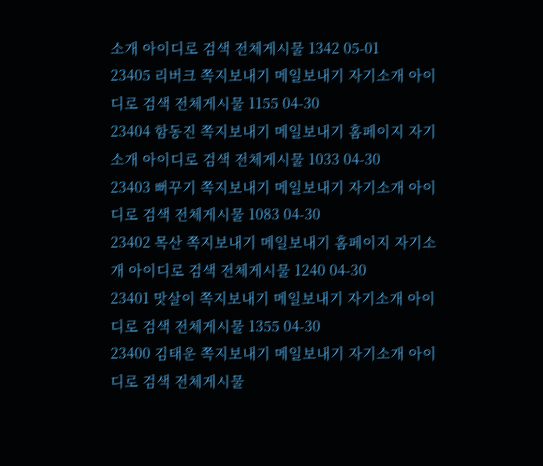소개 아이디로 검색 전체게시물 1342 05-01
23405 리버크 쪽지보내기 메일보내기 자기소개 아이디로 검색 전체게시물 1155 04-30
23404 함동진 쪽지보내기 메일보내기 홈페이지 자기소개 아이디로 검색 전체게시물 1033 04-30
23403 뻐꾸기 쪽지보내기 메일보내기 자기소개 아이디로 검색 전체게시물 1083 04-30
23402 목산 쪽지보내기 메일보내기 홈페이지 자기소개 아이디로 검색 전체게시물 1240 04-30
23401 맛살이 쪽지보내기 메일보내기 자기소개 아이디로 검색 전체게시물 1355 04-30
23400 김태운 쪽지보내기 메일보내기 자기소개 아이디로 검색 전체게시물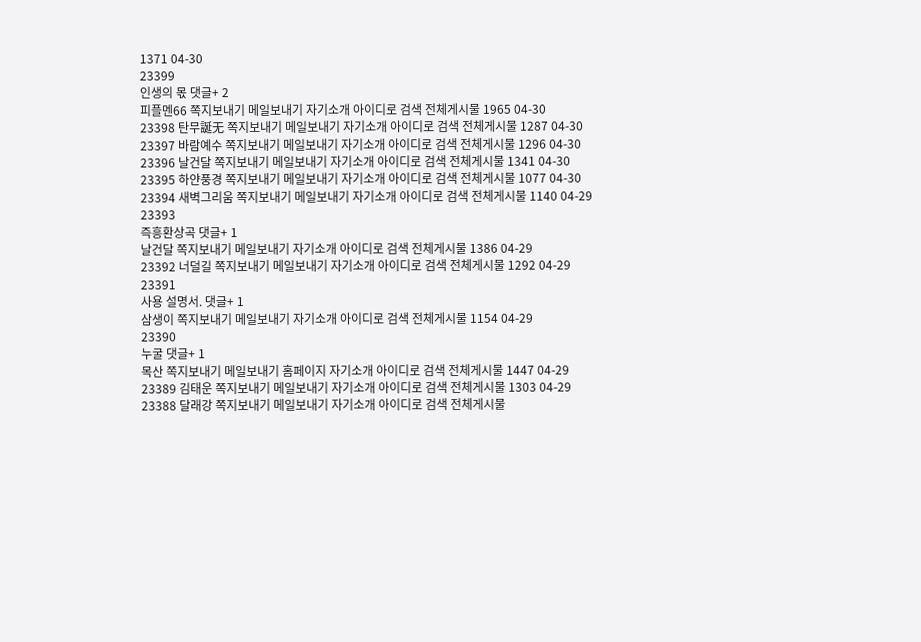1371 04-30
23399
인생의 몫 댓글+ 2
피플멘66 쪽지보내기 메일보내기 자기소개 아이디로 검색 전체게시물 1965 04-30
23398 탄무誕无 쪽지보내기 메일보내기 자기소개 아이디로 검색 전체게시물 1287 04-30
23397 바람예수 쪽지보내기 메일보내기 자기소개 아이디로 검색 전체게시물 1296 04-30
23396 날건달 쪽지보내기 메일보내기 자기소개 아이디로 검색 전체게시물 1341 04-30
23395 하얀풍경 쪽지보내기 메일보내기 자기소개 아이디로 검색 전체게시물 1077 04-30
23394 새벽그리움 쪽지보내기 메일보내기 자기소개 아이디로 검색 전체게시물 1140 04-29
23393
즉흥환상곡 댓글+ 1
날건달 쪽지보내기 메일보내기 자기소개 아이디로 검색 전체게시물 1386 04-29
23392 너덜길 쪽지보내기 메일보내기 자기소개 아이디로 검색 전체게시물 1292 04-29
23391
사용 설명서. 댓글+ 1
삼생이 쪽지보내기 메일보내기 자기소개 아이디로 검색 전체게시물 1154 04-29
23390
누굴 댓글+ 1
목산 쪽지보내기 메일보내기 홈페이지 자기소개 아이디로 검색 전체게시물 1447 04-29
23389 김태운 쪽지보내기 메일보내기 자기소개 아이디로 검색 전체게시물 1303 04-29
23388 달래강 쪽지보내기 메일보내기 자기소개 아이디로 검색 전체게시물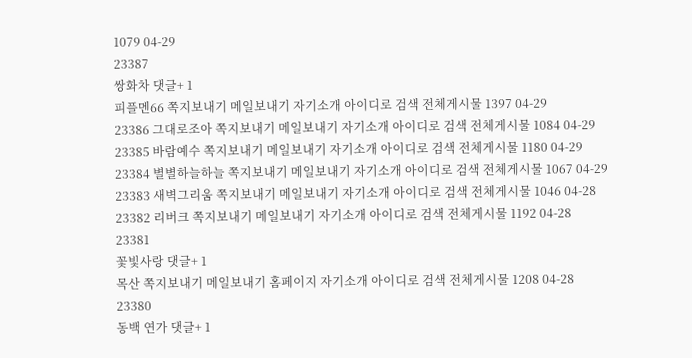1079 04-29
23387
쌍화차 댓글+ 1
피플멘66 쪽지보내기 메일보내기 자기소개 아이디로 검색 전체게시물 1397 04-29
23386 그대로조아 쪽지보내기 메일보내기 자기소개 아이디로 검색 전체게시물 1084 04-29
23385 바람예수 쪽지보내기 메일보내기 자기소개 아이디로 검색 전체게시물 1180 04-29
23384 별별하늘하늘 쪽지보내기 메일보내기 자기소개 아이디로 검색 전체게시물 1067 04-29
23383 새벽그리움 쪽지보내기 메일보내기 자기소개 아이디로 검색 전체게시물 1046 04-28
23382 리버크 쪽지보내기 메일보내기 자기소개 아이디로 검색 전체게시물 1192 04-28
23381
꽃빛사랑 댓글+ 1
목산 쪽지보내기 메일보내기 홈페이지 자기소개 아이디로 검색 전체게시물 1208 04-28
23380
동백 연가 댓글+ 1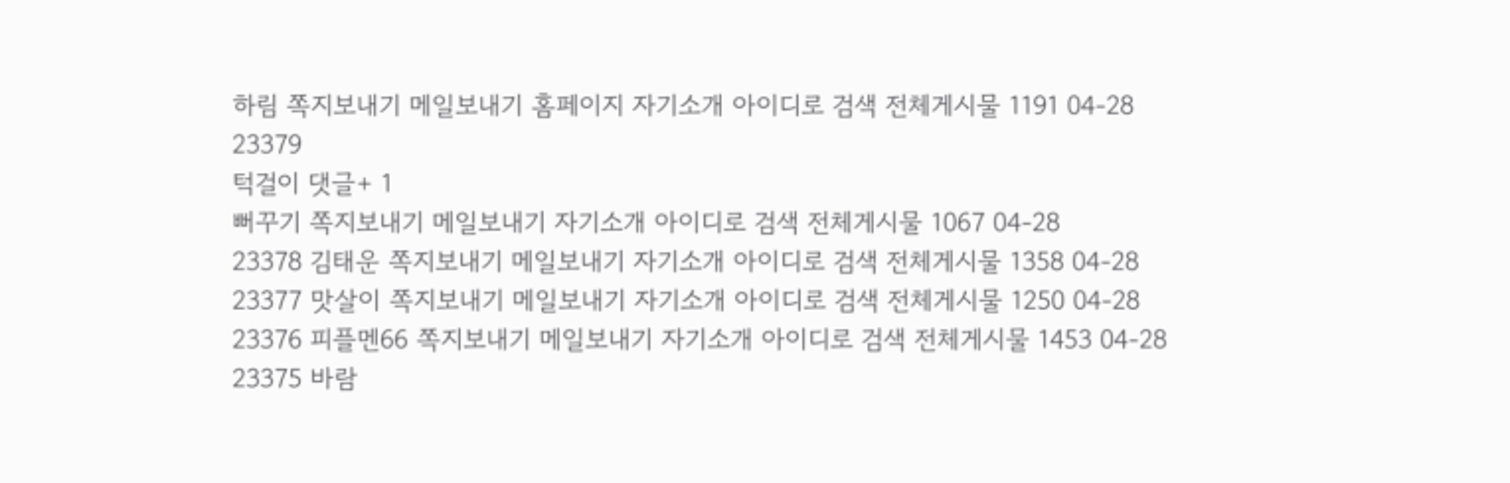하림 쪽지보내기 메일보내기 홈페이지 자기소개 아이디로 검색 전체게시물 1191 04-28
23379
턱걸이 댓글+ 1
뻐꾸기 쪽지보내기 메일보내기 자기소개 아이디로 검색 전체게시물 1067 04-28
23378 김태운 쪽지보내기 메일보내기 자기소개 아이디로 검색 전체게시물 1358 04-28
23377 맛살이 쪽지보내기 메일보내기 자기소개 아이디로 검색 전체게시물 1250 04-28
23376 피플멘66 쪽지보내기 메일보내기 자기소개 아이디로 검색 전체게시물 1453 04-28
23375 바람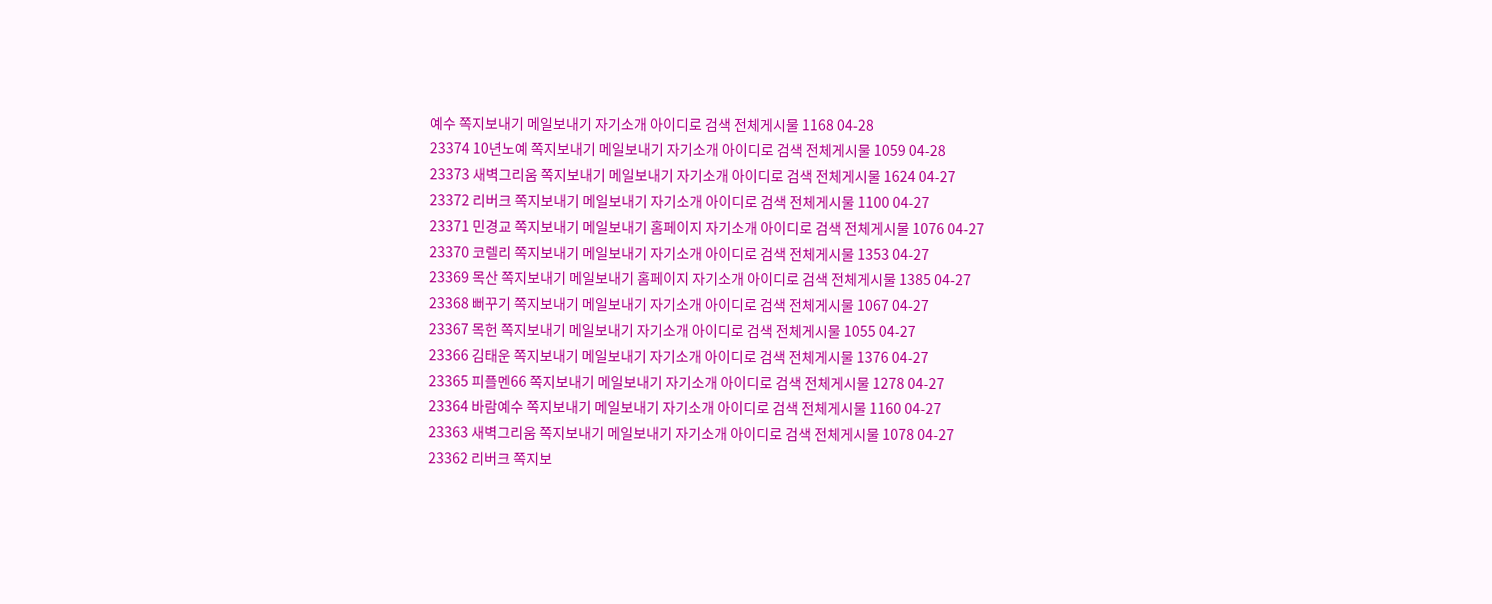예수 쪽지보내기 메일보내기 자기소개 아이디로 검색 전체게시물 1168 04-28
23374 10년노예 쪽지보내기 메일보내기 자기소개 아이디로 검색 전체게시물 1059 04-28
23373 새벽그리움 쪽지보내기 메일보내기 자기소개 아이디로 검색 전체게시물 1624 04-27
23372 리버크 쪽지보내기 메일보내기 자기소개 아이디로 검색 전체게시물 1100 04-27
23371 민경교 쪽지보내기 메일보내기 홈페이지 자기소개 아이디로 검색 전체게시물 1076 04-27
23370 코렐리 쪽지보내기 메일보내기 자기소개 아이디로 검색 전체게시물 1353 04-27
23369 목산 쪽지보내기 메일보내기 홈페이지 자기소개 아이디로 검색 전체게시물 1385 04-27
23368 뻐꾸기 쪽지보내기 메일보내기 자기소개 아이디로 검색 전체게시물 1067 04-27
23367 목헌 쪽지보내기 메일보내기 자기소개 아이디로 검색 전체게시물 1055 04-27
23366 김태운 쪽지보내기 메일보내기 자기소개 아이디로 검색 전체게시물 1376 04-27
23365 피플멘66 쪽지보내기 메일보내기 자기소개 아이디로 검색 전체게시물 1278 04-27
23364 바람예수 쪽지보내기 메일보내기 자기소개 아이디로 검색 전체게시물 1160 04-27
23363 새벽그리움 쪽지보내기 메일보내기 자기소개 아이디로 검색 전체게시물 1078 04-27
23362 리버크 쪽지보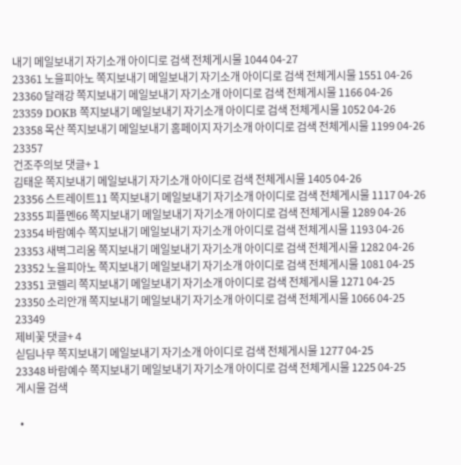내기 메일보내기 자기소개 아이디로 검색 전체게시물 1044 04-27
23361 노을피아노 쪽지보내기 메일보내기 자기소개 아이디로 검색 전체게시물 1551 04-26
23360 달래강 쪽지보내기 메일보내기 자기소개 아이디로 검색 전체게시물 1166 04-26
23359 DOKB 쪽지보내기 메일보내기 자기소개 아이디로 검색 전체게시물 1052 04-26
23358 목산 쪽지보내기 메일보내기 홈페이지 자기소개 아이디로 검색 전체게시물 1199 04-26
23357
건조주의보 댓글+ 1
김태운 쪽지보내기 메일보내기 자기소개 아이디로 검색 전체게시물 1405 04-26
23356 스트레이트11 쪽지보내기 메일보내기 자기소개 아이디로 검색 전체게시물 1117 04-26
23355 피플멘66 쪽지보내기 메일보내기 자기소개 아이디로 검색 전체게시물 1289 04-26
23354 바람예수 쪽지보내기 메일보내기 자기소개 아이디로 검색 전체게시물 1193 04-26
23353 새벽그리움 쪽지보내기 메일보내기 자기소개 아이디로 검색 전체게시물 1282 04-26
23352 노을피아노 쪽지보내기 메일보내기 자기소개 아이디로 검색 전체게시물 1081 04-25
23351 코렐리 쪽지보내기 메일보내기 자기소개 아이디로 검색 전체게시물 1271 04-25
23350 소리안개 쪽지보내기 메일보내기 자기소개 아이디로 검색 전체게시물 1066 04-25
23349
제비꽃 댓글+ 4
싣딤나무 쪽지보내기 메일보내기 자기소개 아이디로 검색 전체게시물 1277 04-25
23348 바람예수 쪽지보내기 메일보내기 자기소개 아이디로 검색 전체게시물 1225 04-25
게시물 검색

  •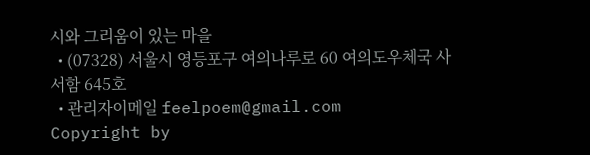시와 그리움이 있는 마을
  • (07328) 서울시 영등포구 여의나루로 60 여의도우체국 사서함 645호
  • 관리자이메일 feelpoem@gmail.com
Copyright by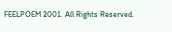FEELPOEM 2001. All Rights Reserved.